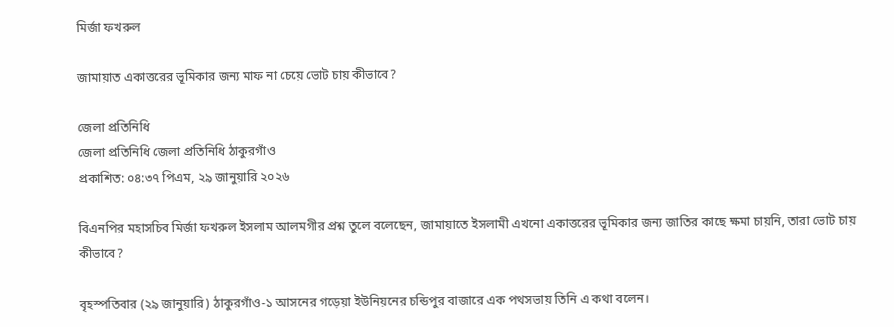মির্জা ফখরুল

জামায়াত একাত্তরের ভূমিকার জন্য মাফ না চেয়ে ভোট চায় কীভাবে?

জেলা প্রতিনিধি
জেলা প্রতিনিধি জেলা প্রতিনিধি ঠাকুরগাঁও
প্রকাশিত: ০৪:৩৭ পিএম, ২৯ জানুয়ারি ২০২৬

বিএনপির মহাসচিব মির্জা ফখরুল ইসলাম আলমগীর প্রশ্ন তুলে বলেছেন, জামায়াতে ইসলামী এখনো একাত্তরের ভূমিকার জন্য জাতির কাছে ক্ষমা চায়নি, তারা ভোট চায় কীভাবে?

বৃহস্পতিবার (২৯ জানুয়ারি) ঠাকুরগাঁও-১ আসনের গড়েয়া ইউনিয়নের চন্ডিপুর বাজারে এক পথসভায় তিনি এ কথা বলেন।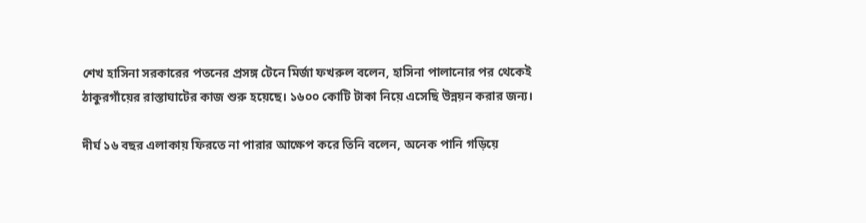শেখ হাসিনা সরকারের পতনের প্রসঙ্গ টেনে মির্জা ফখরুল বলেন, হাসিনা পালানোর পর থেকেই ঠাকুরগাঁয়ের রাস্তাঘাটের কাজ শুরু হয়েছে। ১৬০০ কোটি টাকা নিয়ে এসেছি উন্নয়ন করার জন্য।

দীর্ঘ ১৬ বছর এলাকায় ফিরতে না পারার আক্ষেপ করে তিনি বলেন, অনেক পানি গড়িয়ে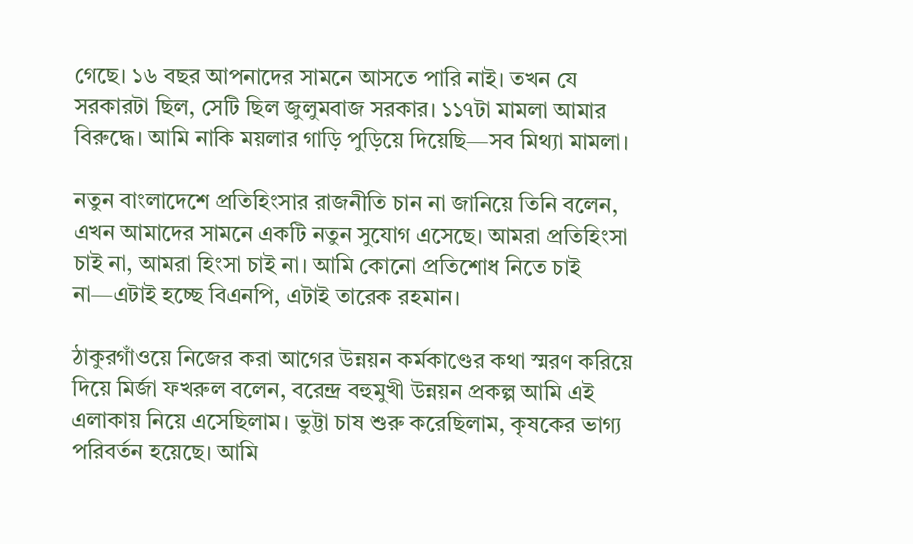গেছে। ১৬ বছর আপনাদের সামনে আসতে পারি নাই। তখন যে সরকারটা ছিল, সেটি ছিল জুলুমবাজ সরকার। ১১৭টা মামলা আমার বিরুদ্ধে। আমি নাকি ময়লার গাড়ি পুড়িয়ে দিয়েছি—সব মিথ্যা মামলা।

নতুন বাংলাদেশে প্রতিহিংসার রাজনীতি চান না জানিয়ে তিনি বলেন, এখন আমাদের সামনে একটি নতুন সুযোগ এসেছে। আমরা প্রতিহিংসা চাই না, আমরা হিংসা চাই না। আমি কোনো প্রতিশোধ নিতে চাই না—এটাই হচ্ছে বিএনপি, এটাই তারেক রহমান।

ঠাকুরগাঁওয়ে নিজের করা আগের উন্নয়ন কর্মকাণ্ডের কথা স্মরণ করিয়ে দিয়ে মির্জা ফখরুল বলেন, বরেন্দ্র বহুমুখী উন্নয়ন প্রকল্প আমি এই এলাকায় নিয়ে এসেছিলাম। ভুট্টা চাষ শুরু করেছিলাম, কৃষকের ভাগ্য পরিবর্তন হয়েছে। আমি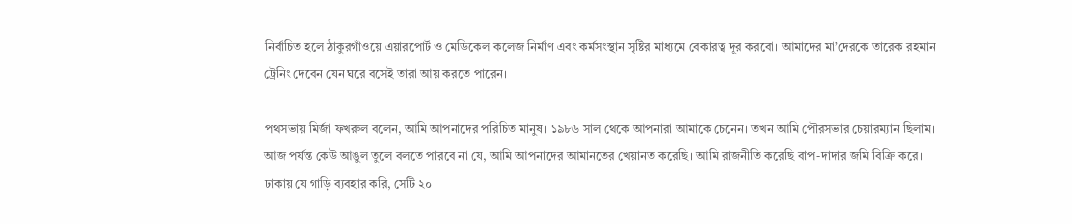নির্বাচিত হলে ঠাকুরগাঁওয়ে এয়ারপোর্ট ও মেডিকেল কলেজ নির্মাণ এবং কর্মসংস্থান সৃষ্টির মাধ্যমে বেকারত্ব দূর করবো। আমাদের মা’দেরকে তারেক রহমান ট্রেনিং দেবেন যেন ঘরে বসেই তারা আয় করতে পারেন।

পথসভায় মির্জা ফখরুল বলেন, আমি আপনাদের পরিচিত মানুষ। ১৯৮৬ সাল থেকে আপনারা আমাকে চেনেন। তখন আমি পৌরসভার চেয়ারম্যান ছিলাম। আজ পর্যন্ত কেউ আঙুল তুলে বলতে পারবে না যে, আমি আপনাদের আমানতের খেয়ানত করেছি। আমি রাজনীতি করেছি বাপ-দাদার জমি বিক্রি করে। ঢাকায় যে গাড়ি ব্যবহার করি, সেটি ২০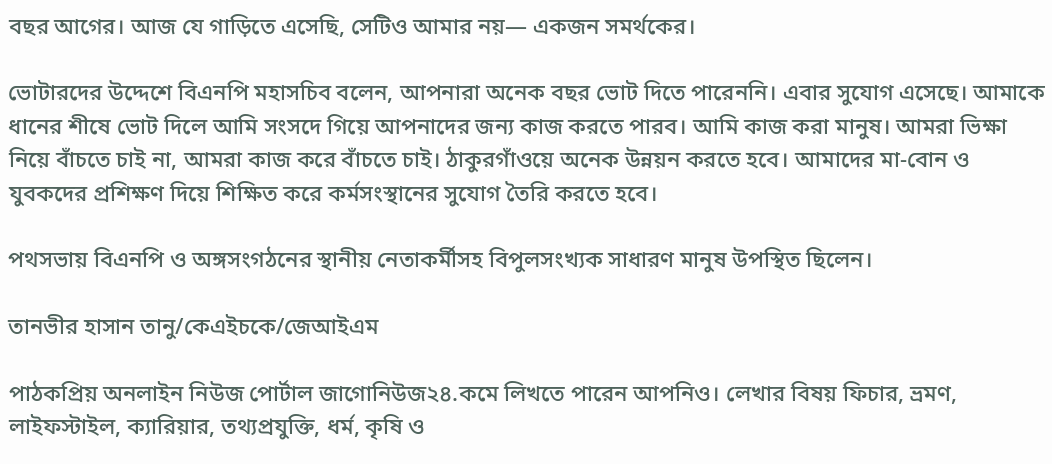বছর আগের। আজ যে গাড়িতে এসেছি, সেটিও আমার নয়— একজন সমর্থকের।

ভোটারদের উদ্দেশে বিএনপি মহাসচিব বলেন, আপনারা অনেক বছর ভোট দিতে পারেননি। এবার সুযোগ এসেছে। আমাকে ধানের শীষে ভোট দিলে আমি সংসদে গিয়ে আপনাদের জন্য কাজ করতে পারব। আমি কাজ করা মানুষ। আমরা ভিক্ষা নিয়ে বাঁচতে চাই না, আমরা কাজ করে বাঁচতে চাই। ঠাকুরগাঁওয়ে অনেক উন্নয়ন করতে হবে। আমাদের মা-বোন ও যুবকদের প্রশিক্ষণ দিয়ে শিক্ষিত করে কর্মসংস্থানের সুযোগ তৈরি করতে হবে।

পথসভায় বিএনপি ও অঙ্গসংগঠনের স্থানীয় নেতাকর্মীসহ বিপুলসংখ্যক সাধারণ মানুষ উপস্থিত ছিলেন।

তানভীর হাসান তানু/কেএইচকে/জেআইএম

পাঠকপ্রিয় অনলাইন নিউজ পোর্টাল জাগোনিউজ২৪.কমে লিখতে পারেন আপনিও। লেখার বিষয় ফিচার, ভ্রমণ, লাইফস্টাইল, ক্যারিয়ার, তথ্যপ্রযুক্তি, ধর্ম, কৃষি ও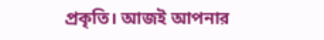প্রকৃতি। আজই আপনার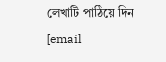লেখাটি পাঠিয়ে দিন [email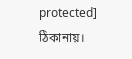protected] ঠিকানায়।